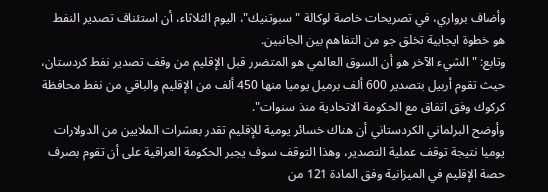وأضاف برواري، في تصريحات خاصة لوكالة "سبوتنيك"، اليوم الثلاثاء، أن استئناف تصدير النفط هو خطوة ايجابية تخلق جو من التفاهم بين الجانبين.
وتابع: "الشيء الآخر هو أن السوق العالمي هو المتضرر قبل الإقليم من وقف تصدير نفط كردستان، حيث تقوم أربيل بتصدير 600 ألف برميل يوميا منها 450 ألف من الإقليم والباقي من نفط محافظة كركوك وفق اتفاق مع الحكومة الاتحادية منذ سنوات".
وأوضح البرلماني الكردستاني أن هناك خسائر يومية للإقليم تقدر بعشرات الملايين من الدولارات يوميا نتيجة توقف عملية التصدير، وهذا التوقف سوف يجبر الحكومة العراقية على أن تقوم بصرف حصة الإقليم في الميزانية وفق المادة 121 من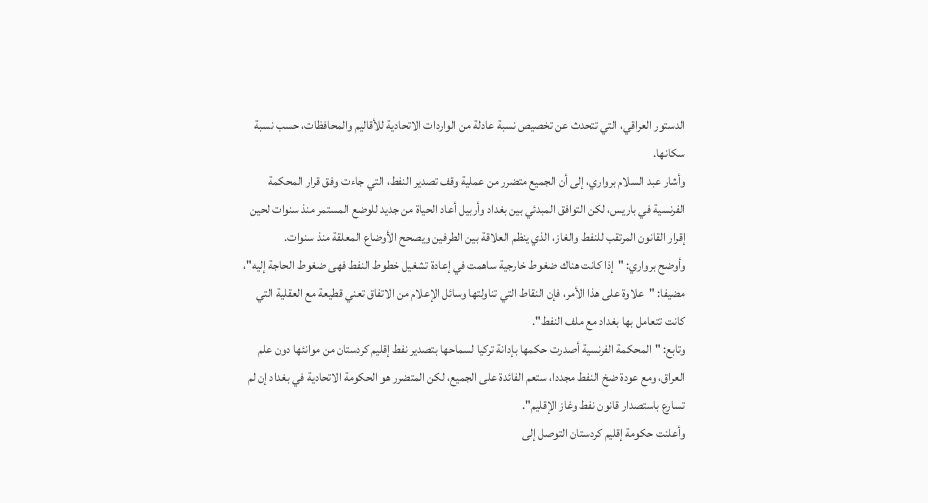الدستور العراقي، التي تتحدث عن تخصيص نسبة عادلة من الواردات الاتحادية للأقاليم والمحافظات، حسب نسبة سكانها.
وأشار عبد السلام برواري، إلى أن الجميع متضرر من عملية وقف تصدير النفط، التي جاءت وفق قرار المحكمة الفرنسية في باريس، لكن التوافق المبدئي بين بغداد وأربيل أعاد الحياة من جديد للوضع المستمر منذ سنوات لحين إقرار القانون المرتقب للنفط والغاز، الذي ينظم العلاقة بين الطرفين ويصحح الأوضاع المعلقة منذ سنوات.
وأوضح برواري: "إذا كانت هناك ضغوط خارجية ساهمت في إعادة تشغيل خطوط النفط فهى ضغوط الحاجة إليه"، مضيفا: "علاوة على هذا الأمر، فإن النقاط التي تناولتها وسائل الإعلام من الاتفاق تعني قطيعة مع العقلية التي كانت تتعامل بها بغداد مع ملف النفط".
وتابع: "المحكمة الفرنسية أصدرت حكمها بإدانة تركيا لسماحها بتصدير نفط إقليم كردستان من موانئها دون علم العراق، ومع عودة ضخ النفط مجددا، ستعم الفائدة على الجميع، لكن المتضرر هو الحكومة الاتحادية في بغداد إن لم تسارع باستصدار قانون نفط وغاز الإقليم".
وأعلنت حكومة إقليم كردستان التوصل إلى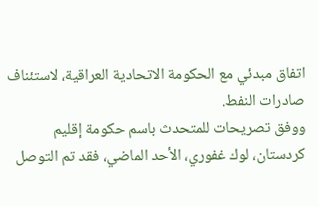اتفاق مبدئي مع الحكومة الاتحادية العراقية، لاستئناف صادرات النفط.
ووفق تصريحات للمتحدث باسم حكومة إقليم كردستان، لوك غفوري، الأحد الماضي، فقد تم التوصل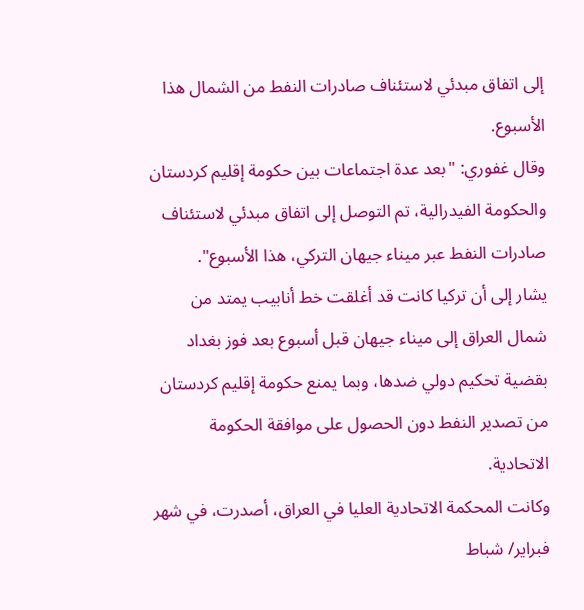إلى اتفاق مبدئي لاستئناف صادرات النفط من الشمال هذا الأسبوع.
وقال غفوري: "بعد عدة اجتماعات بين حكومة إقليم كردستان والحكومة الفيدرالية، تم التوصل إلى اتفاق مبدئي لاستئناف صادرات النفط عبر ميناء جيهان التركي، هذا الأسبوع".
يشار إلى أن تركيا كانت قد أغلقت خط أنابيب يمتد من شمال العراق إلى ميناء جيهان قبل أسبوع بعد فوز بغداد بقضية تحكيم دولي ضدها، وبما يمنع حكومة إقليم كردستان من تصدير النفط دون الحصول على موافقة الحكومة الاتحادية.
وكانت المحكمة الاتحادية العليا في العراق، أصدرت، في شهر فبراير/ شباط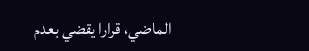الماضي، قرارا يقضي بعدم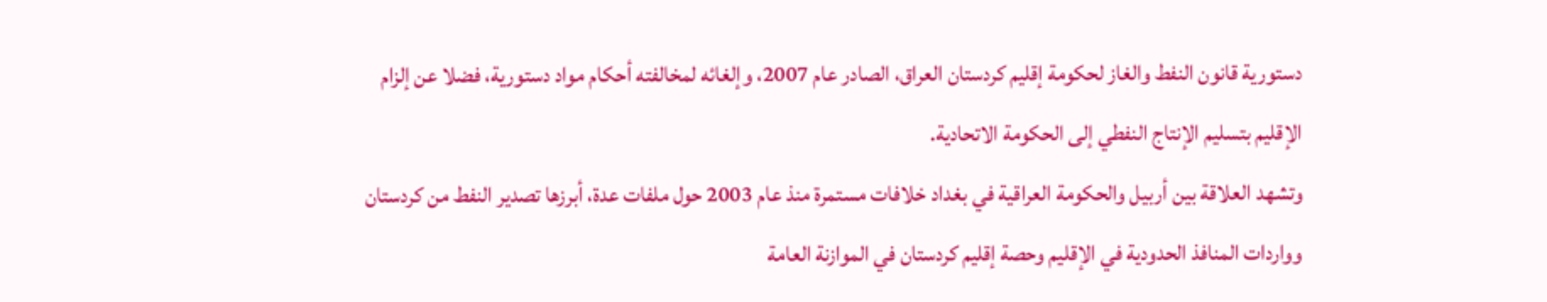دستورية قانون النفط والغاز لحكومة إقليم كردستان العراق، الصادر عام 2007، وإلغائه لمخالفته أحكام مواد دستورية، فضلا عن إلزام الإقليم بتسليم الإنتاج النفطي إلى الحكومة الاتحادية.
وتشهد العلاقة بين أربيل والحكومة العراقية في بغداد خلافات مستمرة منذ عام 2003 حول ملفات عدة، أبرزها تصدير النفط من كردستان وواردات المنافذ الحدودية في الإقليم وحصة إقليم كردستان في الموازنة العامة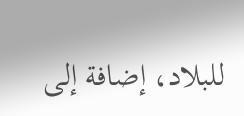للبلاد، إضافة إلى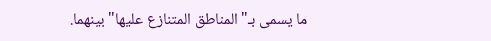ما يسمى بـ"المناطق المتنازع عليها" بينهما.